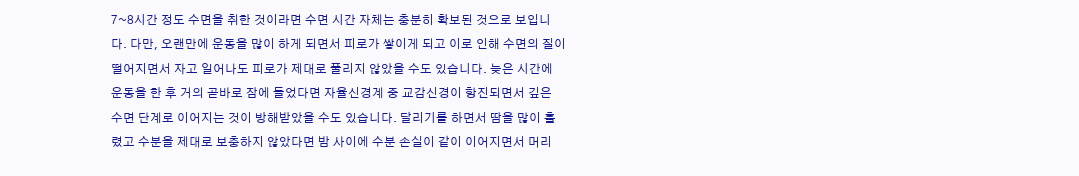7~8시간 정도 수면을 취한 것이라면 수면 시간 자체는 충분히 확보된 것으로 보입니다. 다만, 오랜만에 운동을 많이 하게 되면서 피로가 쌓이게 되고 이로 인해 수면의 질이 떨어지면서 자고 일어나도 피로가 제대로 풀리지 않았을 수도 있습니다. 늦은 시간에 운동을 한 후 거의 곧바로 잠에 들었다면 자율신경계 중 교감신경이 항진되면서 깊은 수면 단계로 이어지는 것이 방해받았을 수도 있습니다. 달리기를 하면서 땀을 많이 흘렸고 수분을 제대로 보충하지 않았다면 밤 사이에 수분 손실이 같이 이어지면서 머리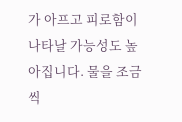가 아프고 피로함이 나타날 가능성도 높아집니다. 물을 조금씩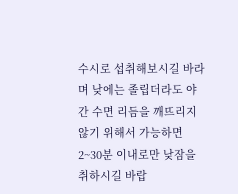수시로 섭취해보시길 바라며 낮에는 졸립더라도 야간 수면 리듬을 깨뜨리지 않기 위해서 가능하면 2~30분 이내로만 낮잠을 취하시길 바랍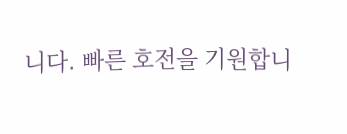니다. 빠른 호전을 기원합니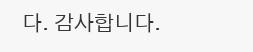다. 감사합니다.